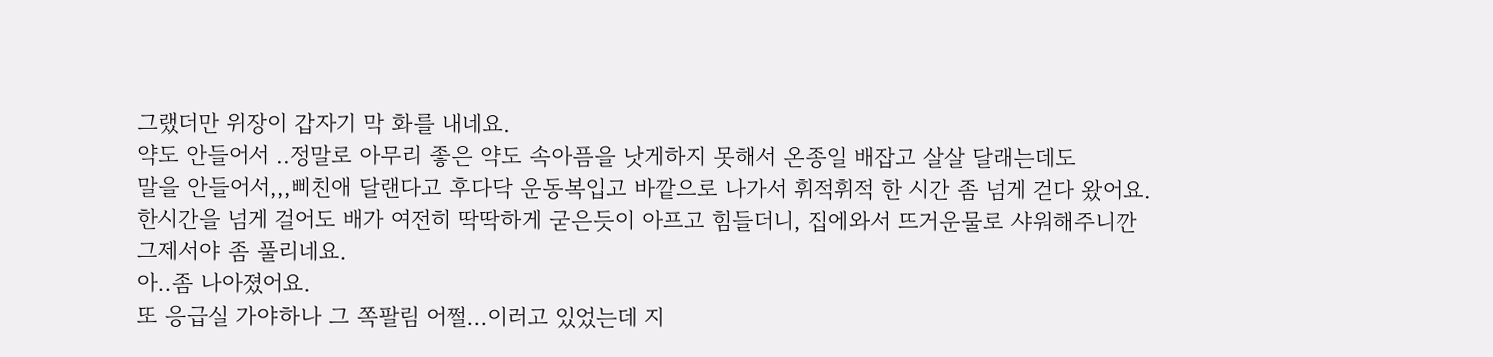그랬더만 위장이 갑자기 막 화를 내네요.
약도 안들어서 ..정말로 아무리 좋은 약도 속아픔을 낫게하지 못해서 온종일 배잡고 살살 달래는데도
말을 안들어서,,,삐친애 달랜다고 후다닥 운동복입고 바깥으로 나가서 휘적휘적 한 시간 좀 넘게 걷다 왔어요.
한시간을 넘게 걸어도 배가 여전히 딱딱하게 굳은듯이 아프고 힘들더니, 집에와서 뜨거운물로 샤워해주니깐
그제서야 좀 풀리네요.
아..좀 나아졌어요.
또 응급실 가야하나 그 쪽팔림 어쩔...이러고 있었는데 지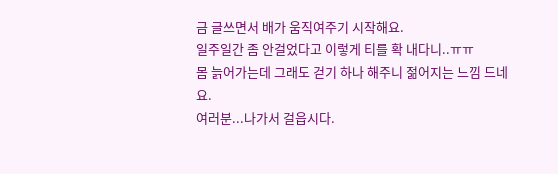금 글쓰면서 배가 움직여주기 시작해요.
일주일간 좀 안걸었다고 이렇게 티를 확 내다니..ㅠㅠ
몸 늙어가는데 그래도 걷기 하나 해주니 젊어지는 느낌 드네요.
여러분...나가서 걸읍시다.